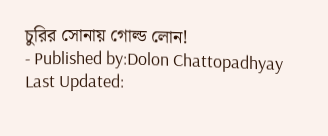চুরির সোনায় গোল্ড লোন!
- Published by:Dolon Chattopadhyay
Last Updated: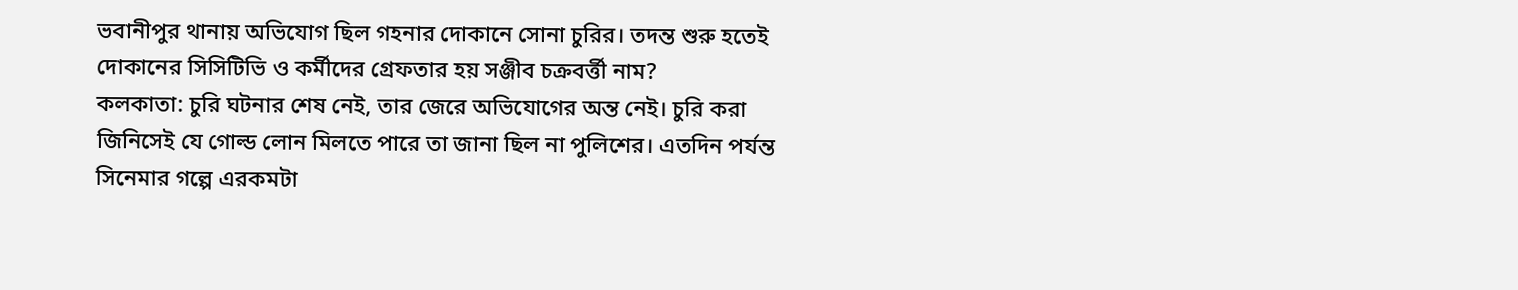ভবানীপুর থানায় অভিযোগ ছিল গহনার দোকানে সোনা চুরির। তদন্ত শুরু হতেই দোকানের সিসিটিভি ও কর্মীদের গ্রেফতার হয় সঞ্জীব চক্রবর্ত্তী নাম?
কলকাতা: চুরি ঘটনার শেষ নেই, তার জেরে অভিযোগের অন্ত নেই। চুরি করা জিনিসেই যে গোল্ড লোন মিলতে পারে তা জানা ছিল না পুলিশের। এতদিন পর্যন্ত সিনেমার গল্পে এরকমটা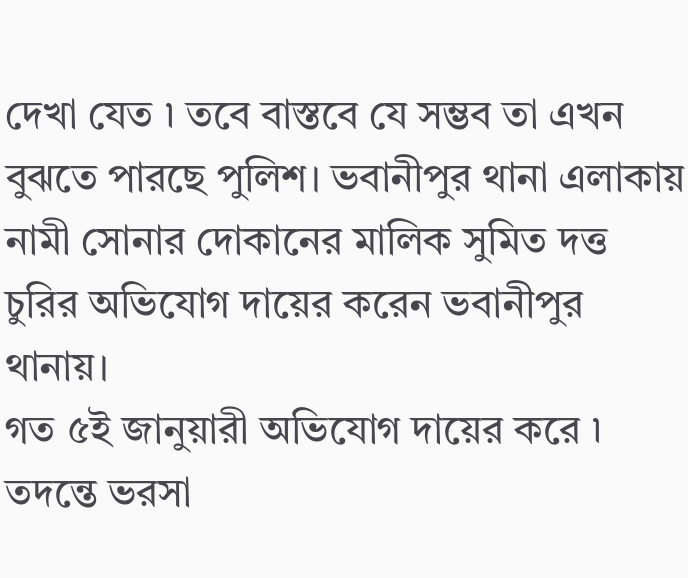দেখা যেত ৷ তবে বাস্তবে যে সম্ভব তা এখন বুঝতে পারছে পুলিশ। ভবানীপুর থানা এলাকায় নামী সোনার দোকানের মালিক সুমিত দত্ত চুরির অভিযোগ দায়ের করেন ভবানীপুর থানায়।
গত ৫ই জানুয়ারী অভিযোগ দায়ের করে ৷ তদন্তে ভরসা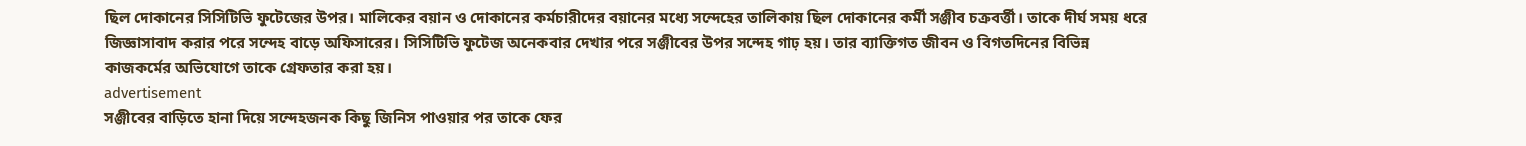ছিল দোকানের সিসিটিভি ফুটেজের উপর। মালিকের বয়ান ও দোকানের কর্মচারীদের বয়ানের মধ্যে সন্দেহের তালিকায় ছিল দোকানের কর্মী সঞ্জীব চক্রবর্ত্তী। তাকে দীর্ঘ সময় ধরে জিজ্ঞাসাবাদ করার পরে সন্দেহ বাড়ে অফিসারের। সিসিটিভি ফুটেজ অনেকবার দেখার পরে সঞ্জীবের উপর সন্দেহ গাঢ় হয়। তার ব্যাক্তিগত জীবন ও বিগতদিনের বিভিন্ন কাজকর্মের অভিযোগে তাকে গ্রেফতার করা হয়।
advertisement
সঞ্জীবের বাড়িতে হানা দিয়ে সন্দেহজনক কিছু জিনিস পাওয়ার পর তাকে ফের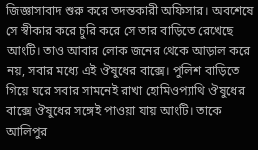জিজ্ঞাসাবাদ শুরু করে তদন্তকারী অফিসার। অবশেষে সে স্বীকার করে চুরি করে সে তার বাড়িতে রেখেছে আংটি। তাও আবার লোক জনের থেকে আড়াল করে নয়, সবার মধ্যে এই ঔষুধের বাক্সে। পুলিশ বাড়িতে গিয়ে ঘরে সবার সামনেই রাখা হোমিওপ্যাথি ঔষুধের বাক্সে ঔষুধের সঙ্গেই পাওয়া যায় আংটি। তাকে আলিপুর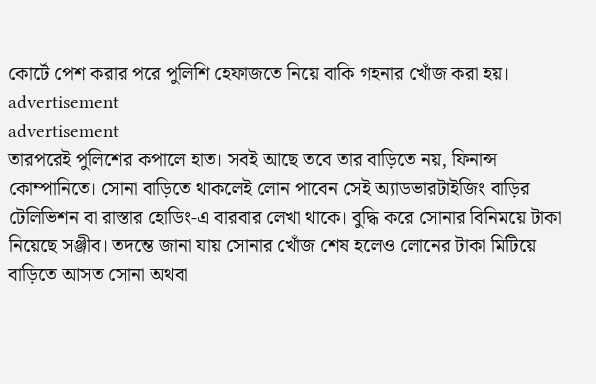কোর্টে পেশ করার পরে পুলিশি হেফাজতে নিয়ে বাকি গহনার খোঁজ করা হয়।
advertisement
advertisement
তারপরেই পুলিশের কপালে হাত। সবই আছে তবে তার বাড়িতে নয়, ফিনান্স কোম্পানিতে। সোনা বাড়িতে থাকলেই লোন পাবেন সেই অ্যাডভারটাইজিং বাড়ির টেলিভিশন বা রাস্তার হোডিং-এ বারবার লেখা থাকে। বুদ্ধি করে সোনার বিনিময়ে টাকা নিয়েছে সঞ্জীব। তদন্তে জানা যায় সোনার খোঁজ শেষ হলেও লোনের টাকা মিটিয়ে বাড়িতে আসত সোনা অথবা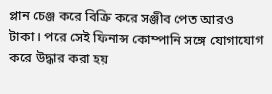প্লান চেঞ্জ করে বিক্রি করে সঞ্জীব পেত আরও টাকা। পরে সেই ফিনান্স কোম্পানি সঙ্গে যোগাযোগ করে উদ্ধার করা হয়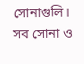সোনাগুলি। সব সোনা ও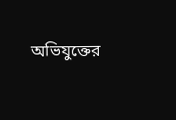অভিযুক্তের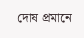দোষ প্রমানে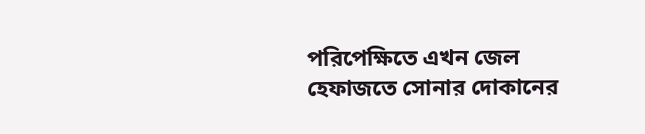পরিপেক্ষিতে এখন জেল হেফাজতে সোনার দোকানের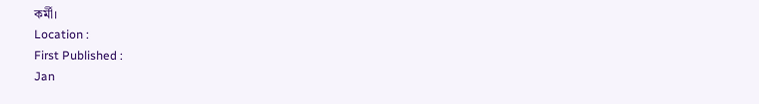কর্মী।
Location :
First Published :
Jan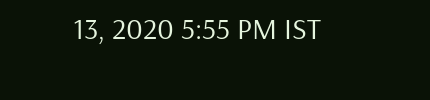13, 2020 5:55 PM IST